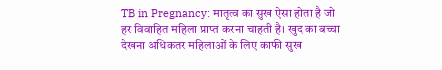TB in Pregnancy: मातृत्व का सुख ऐसा होता है जो हर विवाहित महिला प्राप्त करना चाहती है। खुद का बच्चा देखना अधिकतर महिलाओं के लिए काफी सुख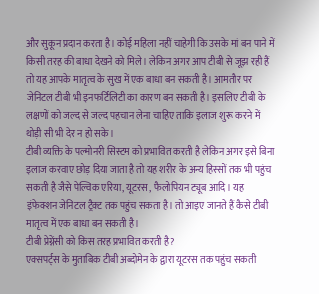और सुकून प्रदान करता है। कोई महिला नहीं चाहेगी कि उसके मां बन पाने में किसी तरह की बाधा देखने को मिले। लेकिन अगर आप टीबी से जूझ रही हैं तो यह आपके मातृत्व के सुख में एक बाधा बन सकती है। आमतौर पर जेनिटल टीबी भी इनफर्टिलिटी का कारण बन सकती है। इसलिए टीबी के लक्षणों को जल्द से जल्द पहचान लेना चाहिए ताकि इलाज शुरू करने में थोड़ी सी भी देर न हो सके।
टीबी व्यक्ति के पल्मोनरी सिस्टम को प्रभावित करती है लेकिन अगर इसे बिना इलाज करवाए छोड़ दिया जाता है तो यह शरीर के अन्य हिस्सों तक भी पहुंच सकती है जैसे पेल्विक एरिया, यूटरस , फैलोपियन ट्यूब आदि। यह इंफेक्शन जेनिटल ट्रैक्ट तक पहुंच सकता है। तो आइए जानते हैं कैसे टीबी मातृत्व में एक बाधा बन सकती है।
टीबी प्रेग्नेंसी को किस तरह प्रभावित करती है?
एक्सपर्ट्स के मुताबिक टीबी अब्दोमेन के द्वारा यूटरस तक पहुंच सकती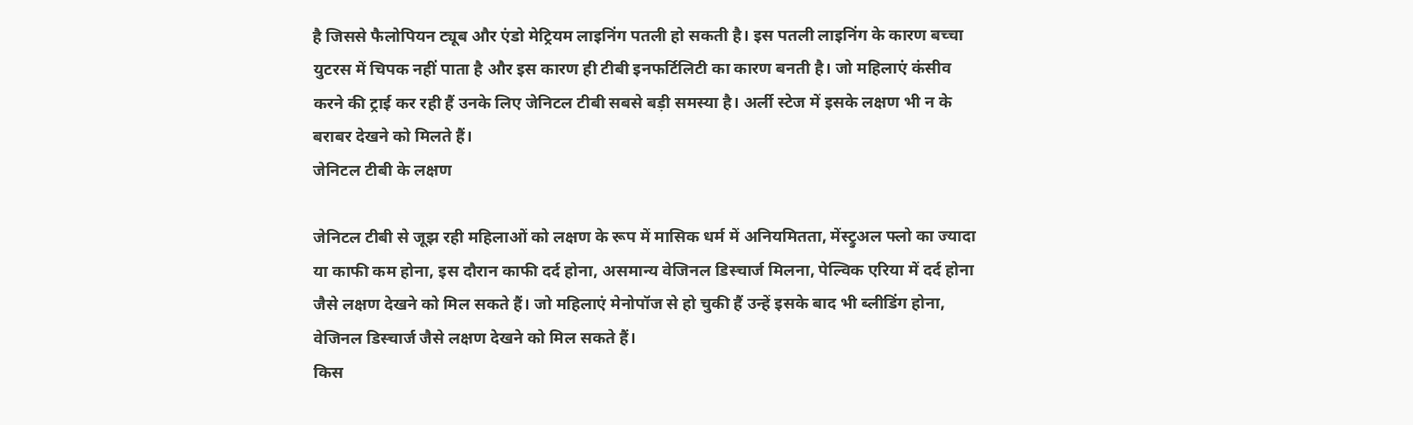है जिससे फैलोपियन ट्यूब और एंडो मेट्रियम लाइनिंग पतली हो सकती है। इस पतली लाइनिंग के कारण बच्चा युटरस में चिपक नहीं पाता है और इस कारण ही टीबी इनफर्टिलिटी का कारण बनती है। जो महिलाएं कंसीव करने की ट्राई कर रही हैं उनके लिए जेनिटल टीबी सबसे बड़ी समस्या है। अर्ली स्टेज में इसके लक्षण भी न के बराबर देखने को मिलते हैं।
जेनिटल टीबी के लक्षण

जेनिटल टीबी से जूझ रही महिलाओं को लक्षण के रूप में मासिक धर्म में अनियमितता, मेंस्ट्रुअल फ्लो का ज्यादा या काफी कम होना, इस दौरान काफी दर्द होना, असमान्य वेजिनल डिस्चार्ज मिलना, पेल्विक एरिया में दर्द होना जैसे लक्षण देखने को मिल सकते हैं। जो महिलाएं मेनोपॉज से हो चुकी हैं उन्हें इसके बाद भी ब्लीडिंग होना, वेजिनल डिस्चार्ज जैसे लक्षण देखने को मिल सकते हैं।
किस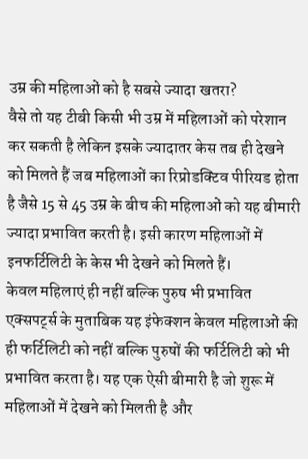उम्र की महिलाओं को है सबसे ज्यादा खतरा?
वैसे तो यह टीबी किसी भी उम्र में महिलाओं को परेशान कर सकती है लेकिन इसके ज्यादातर केस तब ही देखने को मिलते हैं जब महिलाओं का रिप्रोडक्टिव पीरियड होता है जैसे 15 से 45 उम्र के बीच की महिलाओं को यह बीमारी ज्यादा प्रभावित करती है। इसी कारण महिलाओं में इनफर्टिलिटी के केस भी देखने को मिलते हैं।
केवल महिलाएं ही नहीं बल्कि पुरुष भी प्रभावित
एक्सपर्ट्स के मुताबिक यह इंफेक्शन केवल महिलाओं की ही फर्टिलिटी को नहीं बल्कि पुरुषों की फर्टिलिटी को भी प्रभावित करता है। यह एक ऐसी बीमारी है जो शुरू में महिलाओं में देखने को मिलती है और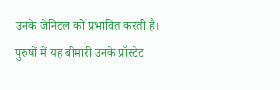उनके जेनिटल को प्रभावित करती है। पुरुषों में यह बीमारी उनके प्रॉस्टेट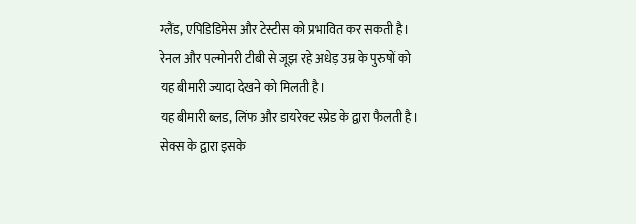ग्लैंड, एपिडिडिमेस और टेस्टीस को प्रभावित कर सकती है। रेनल और पल्मोनरी टीबी से जूझ रहे अधेड़ उम्र के पुरुषों को यह बीमारी ज्यादा देखने को मिलती है।
यह बीमारी ब्लड, लिंफ और डायरेक्ट स्प्रेड के द्वारा फैलती है। सेक्स के द्वारा इसके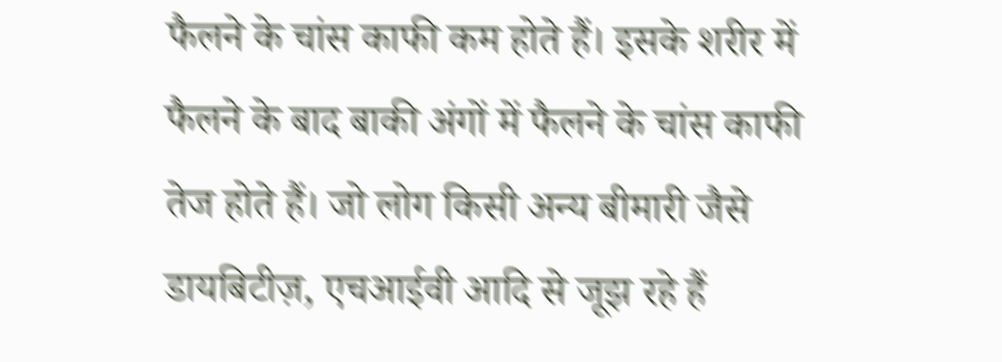फैलने के चांस काफी कम होते हैं। इसके शरीर में फैलने के बाद बाकी अंगों में फैलने के चांस काफी तेज होते हैं। जो लोग किसी अन्य बीमारी जैसे डायबिटीज़, एचआईवी आदि से जूझ रहे हैं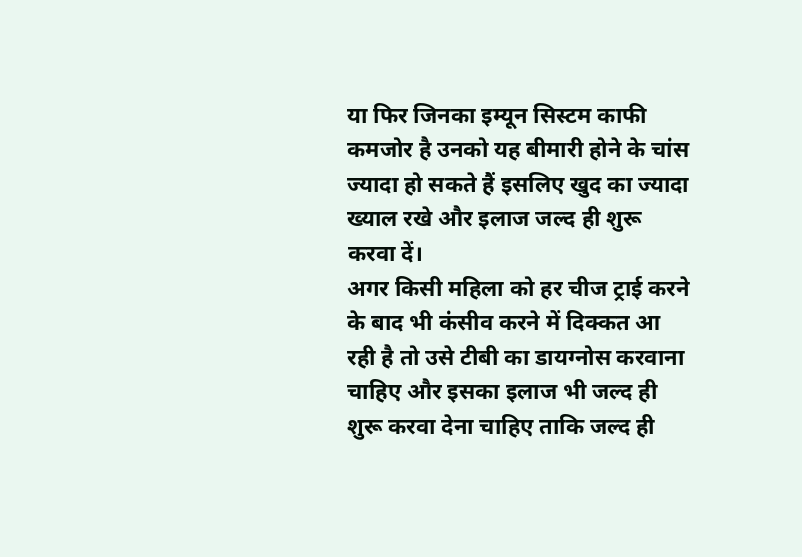या फिर जिनका इम्यून सिस्टम काफी कमजोर है उनको यह बीमारी होने के चांस ज्यादा हो सकते हैं इसलिए खुद का ज्यादा ख्याल रखे और इलाज जल्द ही शुरू करवा दें।
अगर किसी महिला को हर चीज ट्राई करने के बाद भी कंसीव करने में दिक्कत आ रही है तो उसे टीबी का डायग्नोस करवाना चाहिए और इसका इलाज भी जल्द ही शुरू करवा देना चाहिए ताकि जल्द ही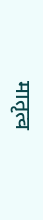मातृत्व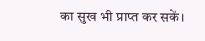का सुख भी प्राप्त कर सकें।